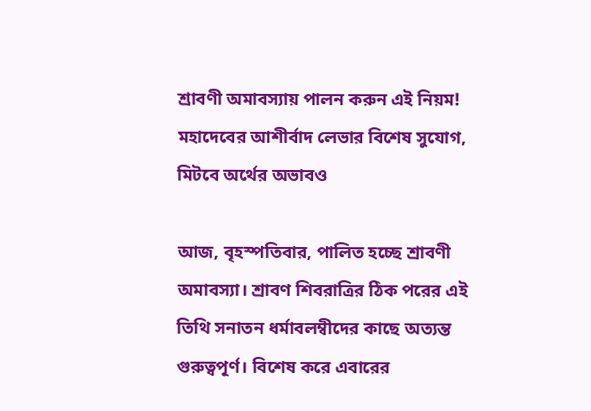শ্রাবণী অমাবস্যায় পালন করুন এই নিয়ম! মহাদেবের আশীর্বাদ লেভার বিশেষ সুযোগ, মিটবে অর্থের অভাবও

আজ, বৃহস্পতিবার, পালিত হচ্ছে শ্রাবণী অমাবস্যা। শ্রাবণ শিবরাত্রির ঠিক পরের এই তিথি সনাতন ধর্মাবলম্বীদের কাছে অত্যন্ত গুরুত্বপূর্ণ। বিশেষ করে এবারের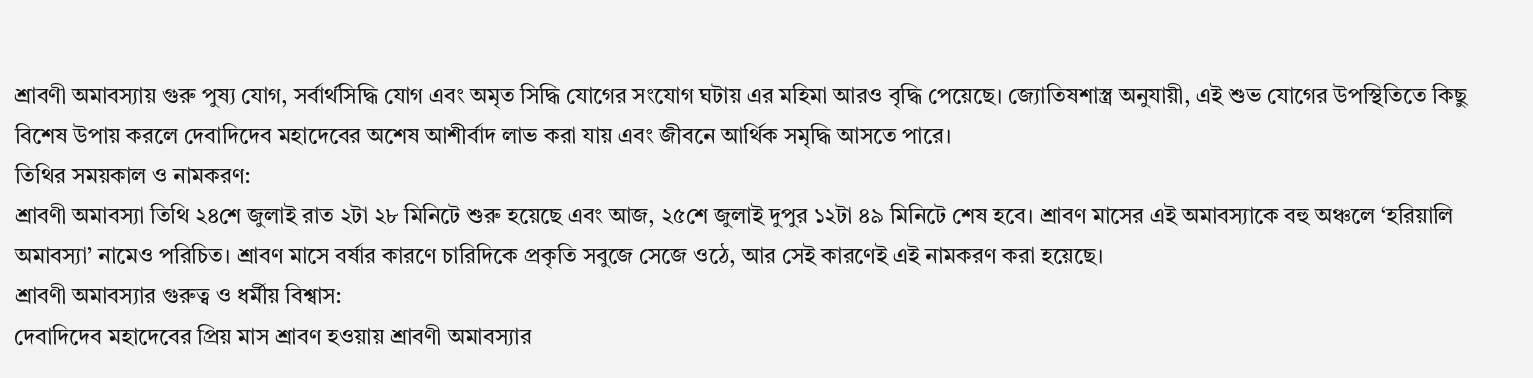শ্রাবণী অমাবস্যায় গুরু পুষ্য যোগ, সর্বার্থসিদ্ধি যোগ এবং অমৃত সিদ্ধি যোগের সংযোগ ঘটায় এর মহিমা আরও বৃদ্ধি পেয়েছে। জ্যোতিষশাস্ত্র অনুযায়ী, এই শুভ যোগের উপস্থিতিতে কিছু বিশেষ উপায় করলে দেবাদিদেব মহাদেবের অশেষ আশীর্বাদ লাভ করা যায় এবং জীবনে আর্থিক সমৃদ্ধি আসতে পারে।
তিথির সময়কাল ও নামকরণ:
শ্রাবণী অমাবস্যা তিথি ২৪শে জুলাই রাত ২টা ২৮ মিনিটে শুরু হয়েছে এবং আজ, ২৫শে জুলাই দুপুর ১২টা ৪৯ মিনিটে শেষ হবে। শ্রাবণ মাসের এই অমাবস্যাকে বহু অঞ্চলে ‘হরিয়ালি অমাবস্যা’ নামেও পরিচিত। শ্রাবণ মাসে বর্ষার কারণে চারিদিকে প্রকৃতি সবুজে সেজে ওঠে, আর সেই কারণেই এই নামকরণ করা হয়েছে।
শ্রাবণী অমাবস্যার গুরুত্ব ও ধর্মীয় বিশ্বাস:
দেবাদিদেব মহাদেবের প্রিয় মাস শ্রাবণ হওয়ায় শ্রাবণী অমাবস্যার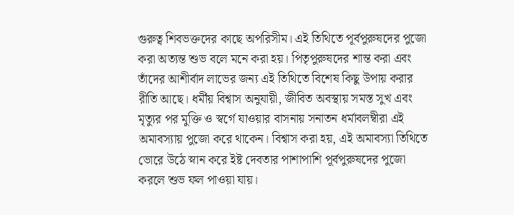গুরুত্ব শিবভক্তদের কাছে অপরিসীম। এই তিথিতে পূর্বপুরুষদের পুজো করা অত্যন্ত শুভ বলে মনে করা হয়। পিতৃপুরুষদের শান্ত করা এবং তাঁদের আশীর্বাদ লাভের জন্য এই তিথিতে বিশেষ কিছু উপায় করার রীতি আছে। ধর্মীয় বিশ্বাস অনুযায়ী, জীবিত অবস্থায় সমস্ত সুখ এবং মৃত্যুর পর মুক্তি ও স্বর্গে যাওয়ার বাসনায় সনাতন ধর্মাবলম্বীরা এই অমাবস্যায় পুজো করে থাকেন। বিশ্বাস করা হয়, এই অমাবস্যা তিথিতে ভোরে উঠে স্নান করে ইষ্ট দেবতার পাশাপাশি পূর্বপুরুষদের পুজো করলে শুভ ফল পাওয়া যায়।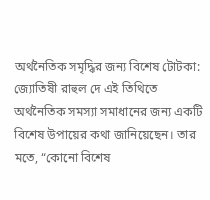অর্থনৈতিক সমৃদ্ধির জন্য বিশেষ টোটকা:
জ্যোতিষী রাহুল দে এই তিথিতে অর্থনৈতিক সমস্যা সমাধানের জন্য একটি বিশেষ উপায়ের কথা জানিয়েছেন। তার মতে, “কোনো বিশেষ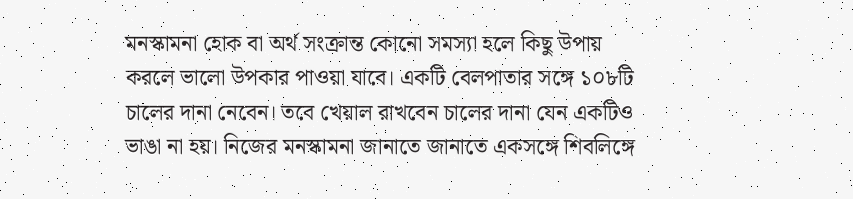মনস্কামনা হোক বা অর্থ সংক্রান্ত কোনো সমস্যা হলে কিছু উপায় করলে ভালো উপকার পাওয়া যাবে। একটি বেলপাতার সঙ্গে ১০৮টি চালের দানা নেবেন। তবে খেয়াল রাখবেন চালের দানা যেন একটিও ভাঙা না হয়। নিজের মনস্কামনা জানাতে জানাতে একসঙ্গে শিবলিঙ্গে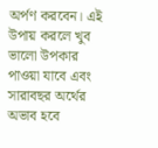অর্পণ করবেন। এই উপায় করলে খুব ভালো উপকার পাওয়া যাবে এবং সারাবছর অর্থের অভাব হবে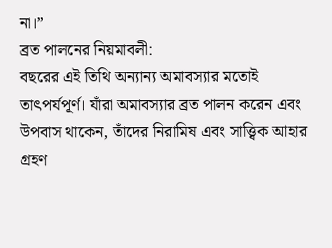না।”
ব্রত পালনের নিয়মাবলী:
বছরের এই তিথি অন্যান্য অমাবস্যার মতোই তাৎপর্যপূর্ণ। যাঁরা অমাবস্যার ব্রত পালন করেন এবং উপবাস থাকেন, তাঁদের নিরামিষ এবং সাত্ত্বিক আহার গ্রহণ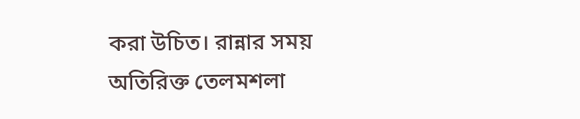করা উচিত। রান্নার সময় অতিরিক্ত তেলমশলা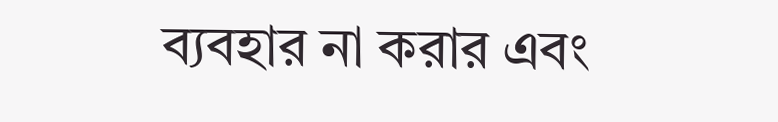ব্যবহার না করার এবং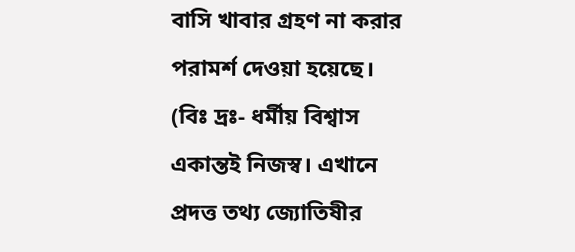বাসি খাবার গ্রহণ না করার পরামর্শ দেওয়া হয়েছে।
(বিঃ দ্রঃ- ধর্মীয় বিশ্বাস একান্তই নিজস্ব। এখানে প্রদত্ত তথ্য জ্যোতিষীর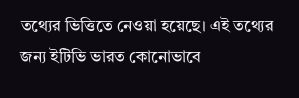তথ্যের ভিত্তিতে নেওয়া হয়েছে। এই তথ্যের জন্য ইটিভি ভারত কোনোভাবে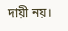দায়ী নয়।